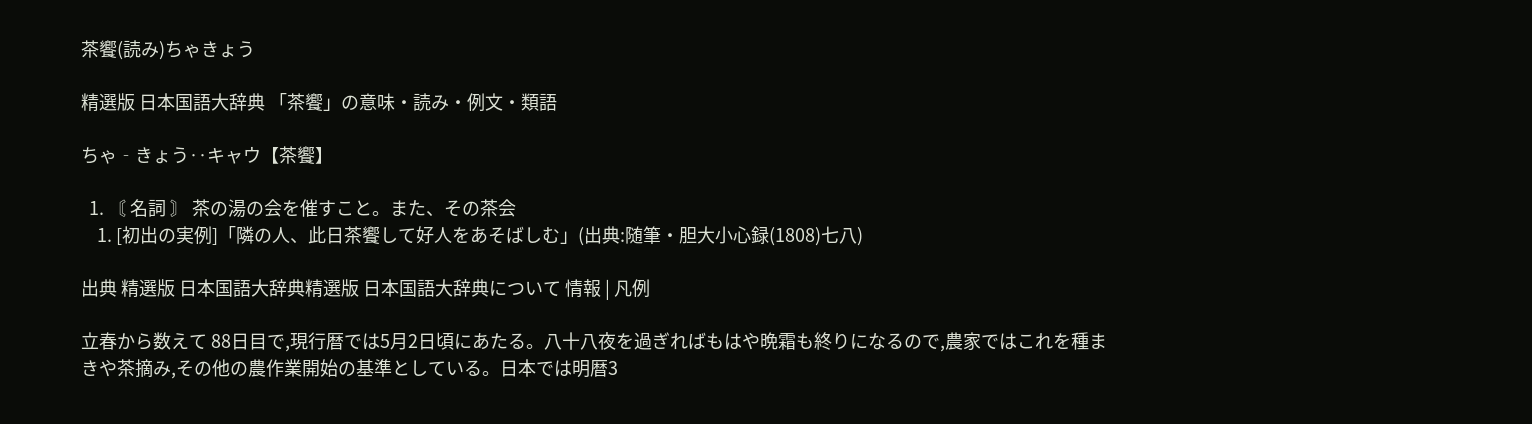茶饗(読み)ちゃきょう

精選版 日本国語大辞典 「茶饗」の意味・読み・例文・類語

ちゃ‐きょう‥キャウ【茶饗】

  1. 〘 名詞 〙 茶の湯の会を催すこと。また、その茶会
    1. [初出の実例]「隣の人、此日茶饗して好人をあそばしむ」(出典:随筆・胆大小心録(1808)七八)

出典 精選版 日本国語大辞典精選版 日本国語大辞典について 情報 | 凡例

立春から数えて 88日目で,現行暦では5月2日頃にあたる。八十八夜を過ぎればもはや晩霜も終りになるので,農家ではこれを種まきや茶摘み,その他の農作業開始の基準としている。日本では明暦3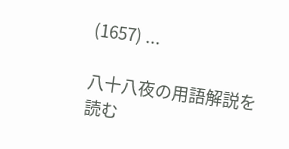(1657) ...

八十八夜の用語解説を読む